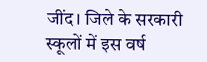जींद। जिले के सरकारी स्कूलों में इस वर्ष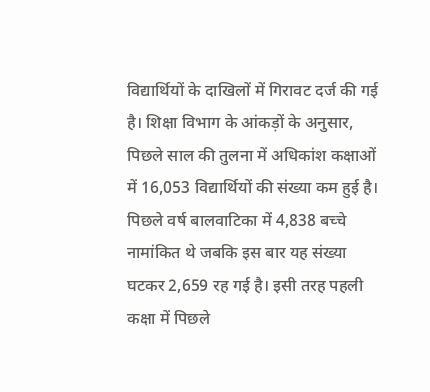विद्यार्थियों के दाखिलों में गिरावट दर्ज की गई है। शिक्षा विभाग के आंकड़ों के अनुसार, पिछले साल की तुलना में अधिकांश कक्षाओं में 16,053 विद्यार्थियों की संख्या कम हुई है।
पिछले वर्ष बालवाटिका में 4,838 बच्चे नामांकित थे जबकि इस बार यह संख्या घटकर 2,659 रह गई है। इसी तरह पहली कक्षा में पिछले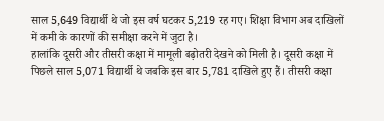साल 5,649 विद्यार्थी थे जो इस वर्ष घटकर 5,219 रह गए। शिक्षा विभाग अब दाखिलों में कमी के कारणों की समीक्षा करने में जुटा है।
हालांकि दूसरी और तीसरी कक्षा में मामूली बढ़ोतरी देखने को मिली है। दूसरी कक्षा में पिछले साल 5,071 विद्यार्थी थे जबकि इस बार 5,781 दाखिले हुए हैं। तीसरी कक्षा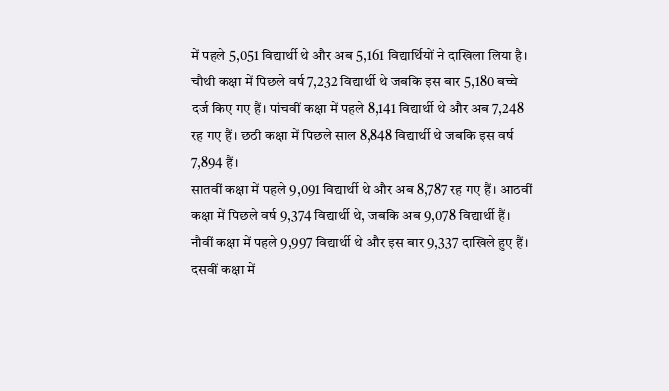में पहले 5,051 विद्यार्थी थे और अब 5,161 विद्यार्थियों ने दाखिला लिया है।
चौथी कक्षा में पिछले वर्ष 7,232 विद्यार्थी थे जबकि इस बार 5,180 बच्चे दर्ज किए गए हैं। पांचवीं कक्षा में पहले 8,141 विद्यार्थी थे और अब 7,248 रह गए हैं। छठी कक्षा में पिछले साल 8,848 विद्यार्थी थे जबकि इस वर्ष 7,894 हैं।
सातवीं कक्षा में पहले 9,091 विद्यार्थी थे और अब 8,787 रह गए हैं। आठवीं कक्षा में पिछले वर्ष 9,374 विद्यार्थी थे, जबकि अब 9,078 विद्यार्थी हैं। नौवीं कक्षा में पहले 9,997 विद्यार्थी थे और इस बार 9,337 दाखिले हुए हैं।
दसवीं कक्षा में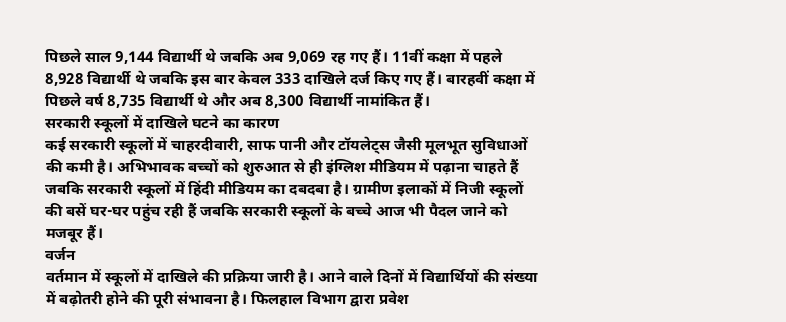पिछले साल 9,144 विद्यार्थी थे जबकि अब 9,069 रह गए हैं। 11वीं कक्षा में पहले 8,928 विद्यार्थी थे जबकि इस बार केवल 333 दाखिले दर्ज किए गए हैं। बारहवीं कक्षा में पिछले वर्ष 8,735 विद्यार्थी थे और अब 8,300 विद्यार्थी नामांकित हैं।
सरकारी स्कूलों में दाखिले घटने का कारण
कई सरकारी स्कूलों में चाहरदीवारी, साफ पानी और टॉयलेट्स जैसी मूलभूत सुविधाओं की कमी है। अभिभावक बच्चों को शुरुआत से ही इंग्लिश मीडियम में पढ़ाना चाहते हैं जबकि सरकारी स्कूलों में हिंदी मीडियम का दबदबा है। ग्रामीण इलाकों में निजी स्कूलों की बसें घर-घर पहुंच रही हैं जबकि सरकारी स्कूलों के बच्चे आज भी पैदल जाने को मजबूर हैं।
वर्जन
वर्तमान में स्कूलों में दाखिले की प्रक्रिया जारी है। आने वाले दिनों में विद्यार्थियों की संख्या में बढ़ोतरी होने की पूरी संभावना है। फिलहाल विभाग द्वारा प्रवेश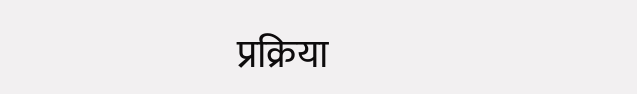प्रक्रिया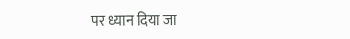पर ध्यान दिया जा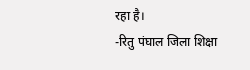रहा है।
-रितु पंघाल जिला शिक्षा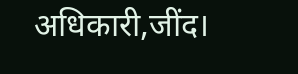अधिकारी,जींद।